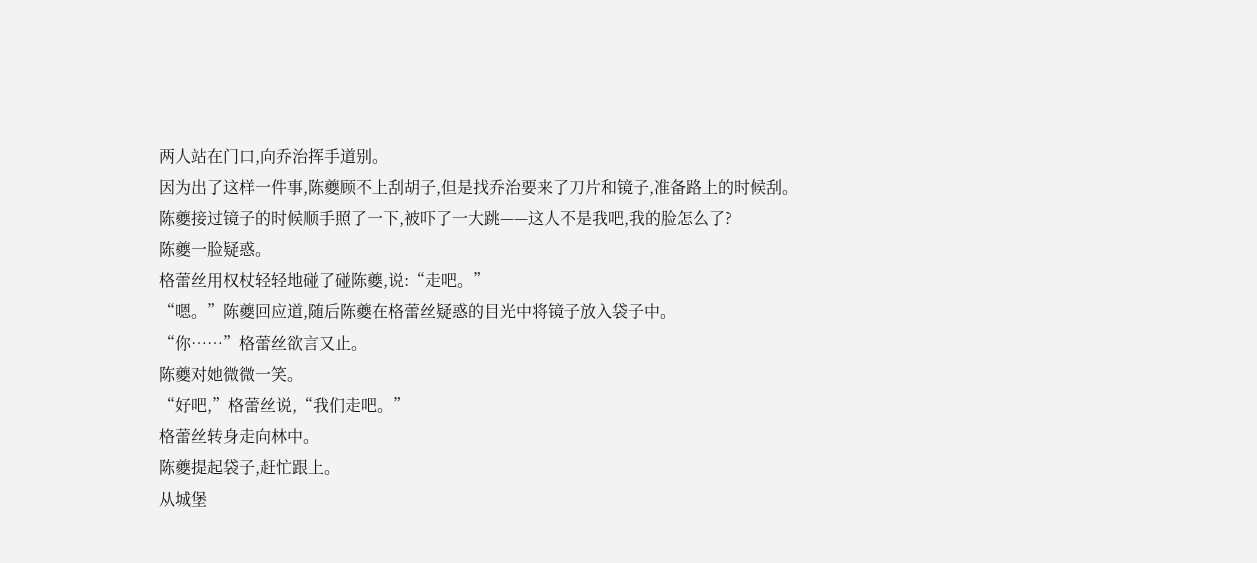两人站在门口,向乔治挥手道别。
因为出了这样一件事,陈夔顾不上刮胡子,但是找乔治要来了刀片和镜子,准备路上的时候刮。
陈夔接过镜子的时候顺手照了一下,被吓了一大跳——这人不是我吧,我的脸怎么了?
陈夔一脸疑惑。
格蕾丝用权杖轻轻地碰了碰陈夔,说:“走吧。”
“嗯。”陈夔回应道,随后陈夔在格蕾丝疑惑的目光中将镜子放入袋子中。
“你……”格蕾丝欲言又止。
陈夔对她微微一笑。
“好吧,”格蕾丝说,“我们走吧。”
格蕾丝转身走向林中。
陈夔提起袋子,赶忙跟上。
从城堡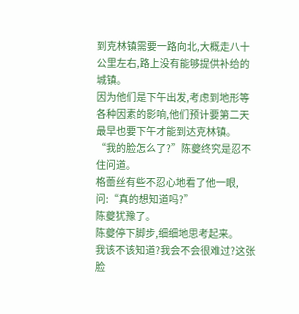到克林镇需要一路向北,大概走八十公里左右,路上没有能够提供补给的城镇。
因为他们是下午出发,考虑到地形等各种因素的影响,他们预计要第二天最早也要下午才能到达克林镇。
“我的脸怎么了?”陈夔终究是忍不住问道。
格蕾丝有些不忍心地看了他一眼,问:“真的想知道吗?”
陈夔犹豫了。
陈夔停下脚步,细细地思考起来。
我该不该知道?我会不会很难过?这张脸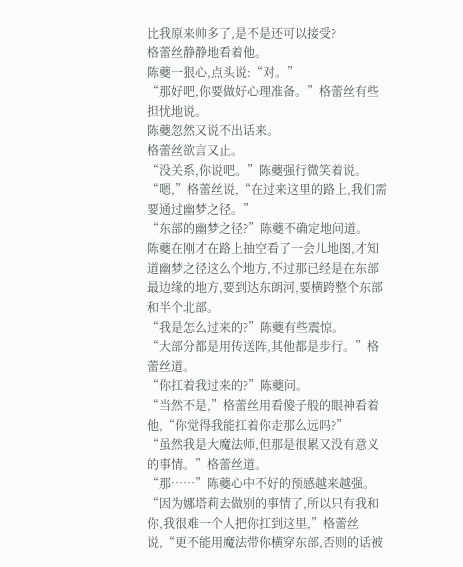比我原来帅多了,是不是还可以接受?
格蕾丝静静地看着他。
陈夔一狠心,点头说:“对。”
“那好吧,你要做好心理准备。”格蕾丝有些担忧地说。
陈夔忽然又说不出话来。
格蕾丝欲言又止。
“没关系,你说吧。”陈夔强行微笑着说。
“嗯,”格蕾丝说,“在过来这里的路上,我们需要通过幽梦之径。”
“东部的幽梦之径?”陈夔不确定地问道。
陈夔在刚才在路上抽空看了一会儿地图,才知道幽梦之径这么个地方,不过那已经是在东部最边缘的地方,要到达东朗河,要横跨整个东部和半个北部。
“我是怎么过来的?”陈夔有些震惊。
“大部分都是用传送阵,其他都是步行。”格蕾丝道。
“你扛着我过来的?”陈夔问。
“当然不是,”格蕾丝用看傻子般的眼神看着他,“你觉得我能扛着你走那么远吗?”
“虽然我是大魔法师,但那是很累又没有意义的事情。”格蕾丝道。
“那……”陈夔心中不好的预感越来越强。
“因为娜塔莉去做别的事情了,所以只有我和你,我很难一个人把你扛到这里,”格蕾丝说,“更不能用魔法带你横穿东部,否则的话被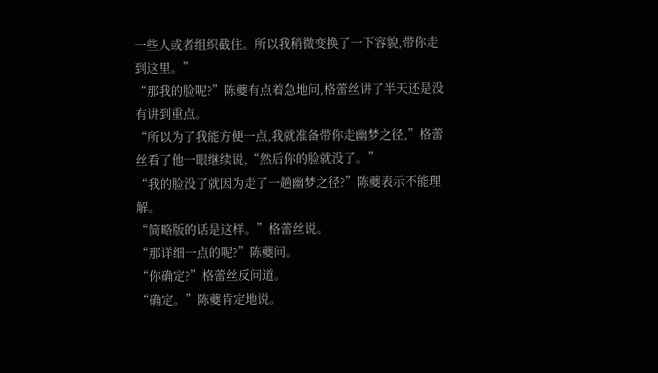一些人或者组织截住。所以我稍微变换了一下容貌,带你走到这里。”
“那我的脸呢?”陈夔有点着急地问,格蕾丝讲了半天还是没有讲到重点。
“所以为了我能方便一点,我就准备带你走幽梦之径,”格蕾丝看了他一眼继续说,“然后你的脸就没了。”
“我的脸没了就因为走了一趟幽梦之径?”陈夔表示不能理解。
“简略版的话是这样。”格蕾丝说。
“那详细一点的呢?”陈夔问。
“你确定?”格蕾丝反问道。
“确定。”陈夔肯定地说。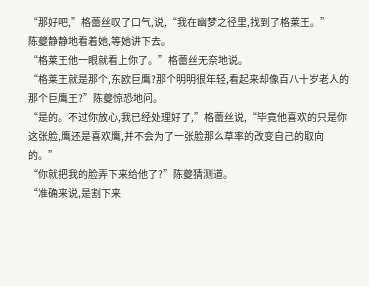“那好吧,”格蕾丝叹了口气,说,“我在幽梦之径里,找到了格莱王。”
陈夔静静地看着她,等她讲下去。
“格莱王他一眼就看上你了。”格蕾丝无奈地说。
“格莱王就是那个,东欧巨鹰?那个明明很年轻,看起来却像百八十岁老人的那个巨鹰王?”陈夔惊恐地问。
“是的。不过你放心,我已经处理好了,”格蕾丝说,“毕竟他喜欢的只是你这张脸,鹰还是喜欢鹰,并不会为了一张脸那么草率的改变自己的取向的。”
“你就把我的脸弄下来给他了?”陈夔猜测道。
“准确来说,是割下来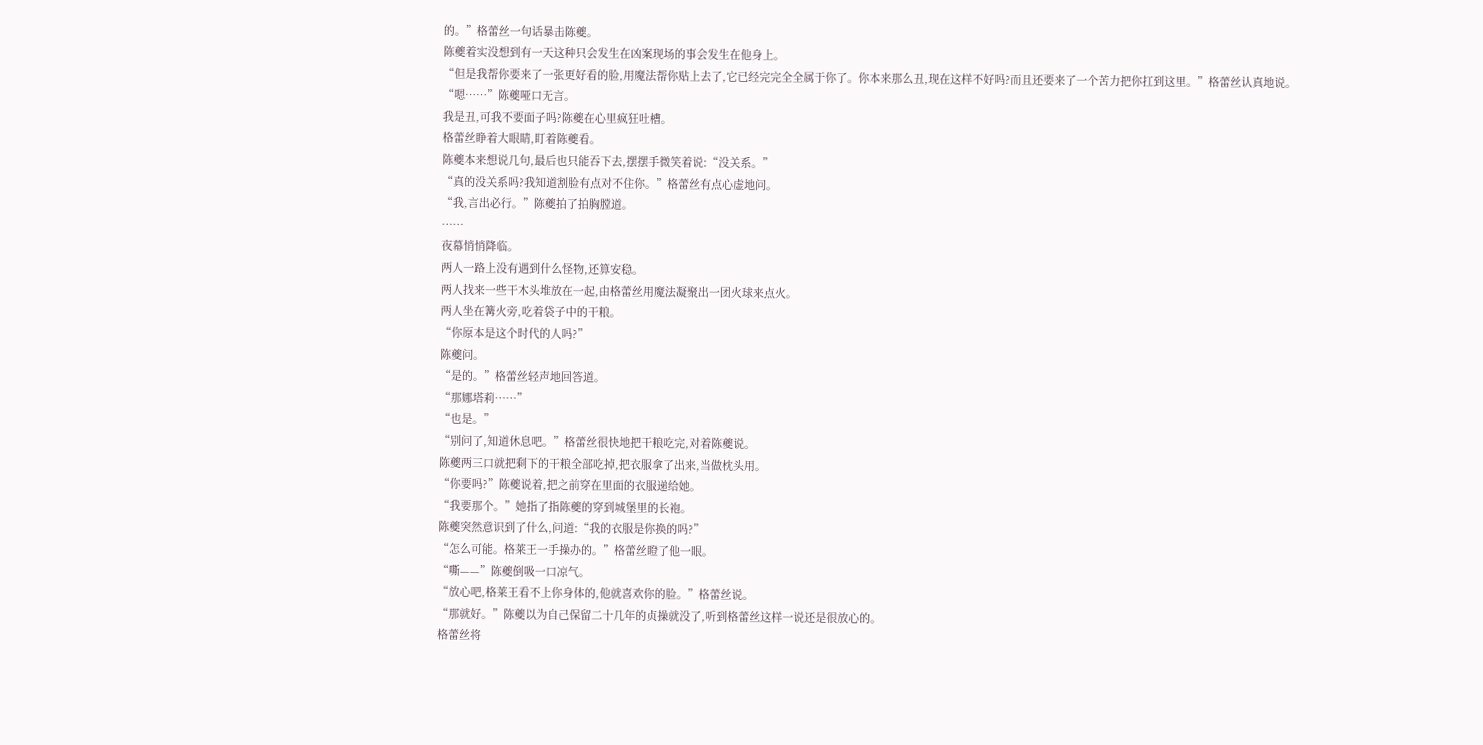的。”格蕾丝一句话暴击陈夔。
陈夔着实没想到有一天这种只会发生在凶案现场的事会发生在他身上。
“但是我帮你要来了一张更好看的脸,用魔法帮你贴上去了,它已经完完全全属于你了。你本来那么丑,现在这样不好吗?而且还要来了一个苦力把你扛到这里。”格蕾丝认真地说。
“嗯……”陈夔哑口无言。
我是丑,可我不要面子吗?陈夔在心里疯狂吐槽。
格蕾丝睁着大眼睛,盯着陈夔看。
陈夔本来想说几句,最后也只能吞下去,摆摆手微笑着说:“没关系。”
“真的没关系吗?我知道割脸有点对不住你。”格蕾丝有点心虚地问。
“我,言出必行。”陈夔拍了拍胸膛道。
……
夜幕悄悄降临。
两人一路上没有遇到什么怪物,还算安稳。
两人找来一些干木头堆放在一起,由格蕾丝用魔法凝聚出一团火球来点火。
两人坐在篝火旁,吃着袋子中的干粮。
“你原本是这个时代的人吗?”
陈夔问。
“是的。”格蕾丝轻声地回答道。
“那娜塔莉……”
“也是。”
“别问了,知道休息吧。”格蕾丝很快地把干粮吃完,对着陈夔说。
陈夔两三口就把剩下的干粮全部吃掉,把衣服拿了出来,当做枕头用。
“你要吗?”陈夔说着,把之前穿在里面的衣服递给她。
“我要那个。”她指了指陈夔的穿到城堡里的长袍。
陈夔突然意识到了什么,问道:“我的衣服是你换的吗?”
“怎么可能。格莱王一手操办的。”格蕾丝瞪了他一眼。
“嘶——”陈夔倒吸一口凉气。
“放心吧,格莱王看不上你身体的,他就喜欢你的脸。”格蕾丝说。
“那就好。”陈夔以为自己保留二十几年的贞操就没了,听到格蕾丝这样一说还是很放心的。
格蕾丝将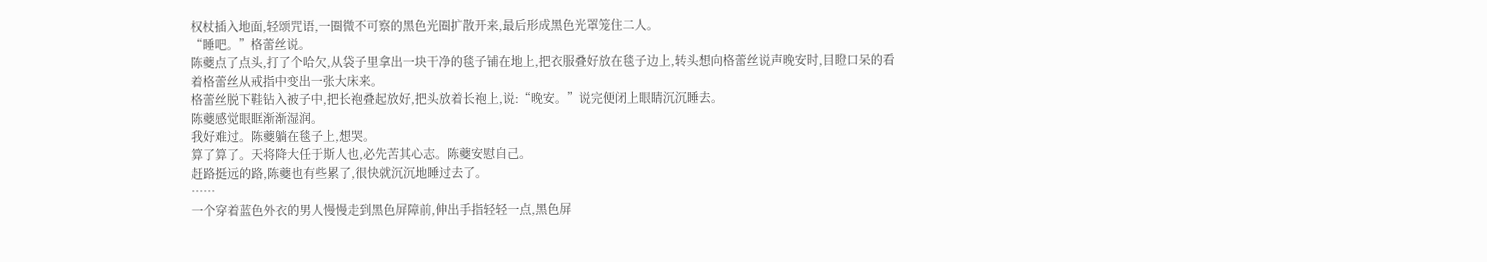权杖插入地面,轻颂咒语,一圈微不可察的黑色光圈扩散开来,最后形成黑色光罩笼住二人。
“睡吧。”格蕾丝说。
陈夔点了点头,打了个哈欠,从袋子里拿出一块干净的毯子铺在地上,把衣服叠好放在毯子边上,转头想向格蕾丝说声晚安时,目瞪口呆的看着格蕾丝从戒指中变出一张大床来。
格蕾丝脱下鞋钻入被子中,把长袍叠起放好,把头放着长袍上,说:“晚安。”说完便闭上眼睛沉沉睡去。
陈夔感觉眼眶渐渐湿润。
我好难过。陈夔躺在毯子上,想哭。
算了算了。天将降大任于斯人也,必先苦其心志。陈夔安慰自己。
赶路挺远的路,陈夔也有些累了,很快就沉沉地睡过去了。
……
一个穿着蓝色外衣的男人慢慢走到黑色屏障前,伸出手指轻轻一点,黑色屏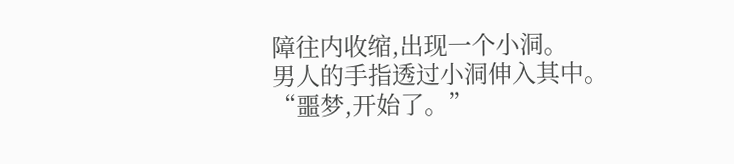障往内收缩,出现一个小洞。
男人的手指透过小洞伸入其中。
“噩梦,开始了。”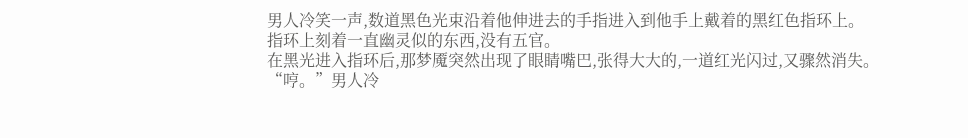男人冷笑一声,数道黑色光束沿着他伸进去的手指进入到他手上戴着的黑红色指环上。
指环上刻着一直幽灵似的东西,没有五官。
在黑光进入指环后,那梦魇突然出现了眼睛嘴巴,张得大大的,一道红光闪过,又骤然消失。
“哼。”男人冷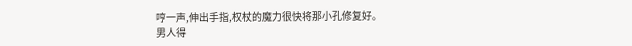哼一声,伸出手指,权杖的魔力很快将那小孔修复好。
男人得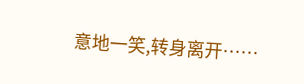意地一笑,转身离开……